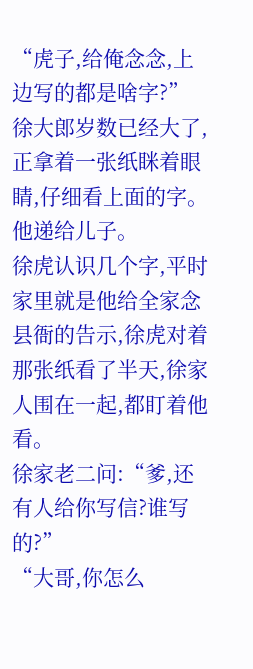“虎子,给俺念念,上边写的都是啥字?”
徐大郎岁数已经大了,正拿着一张纸眯着眼睛,仔细看上面的字。
他递给儿子。
徐虎认识几个字,平时家里就是他给全家念县衙的告示,徐虎对着那张纸看了半天,徐家人围在一起,都盯着他看。
徐家老二问:“爹,还有人给你写信?谁写的?”
“大哥,你怎么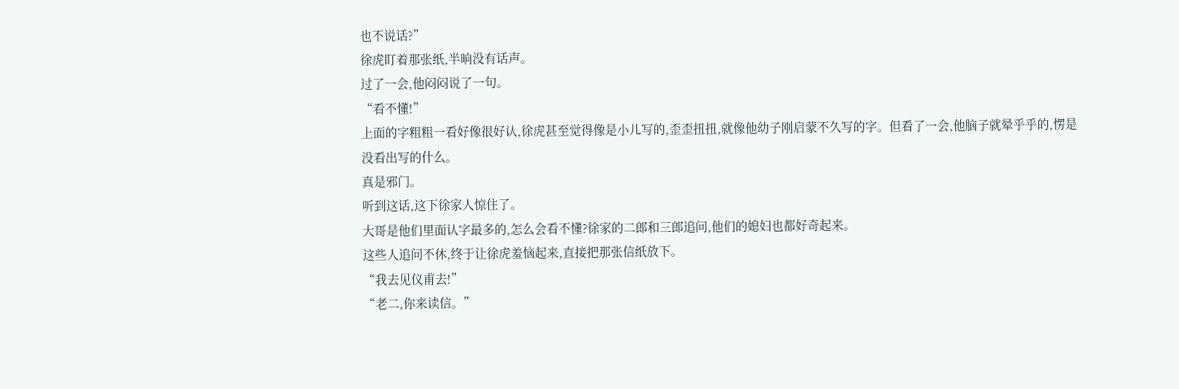也不说话?”
徐虎盯着那张纸,半晌没有话声。
过了一会,他闷闷说了一句。
“看不懂!”
上面的字粗粗一看好像很好认,徐虎甚至觉得像是小儿写的,歪歪扭扭,就像他幼子刚启蒙不久写的字。但看了一会,他脑子就晕乎乎的,愣是没看出写的什么。
真是邪门。
听到这话,这下徐家人惊住了。
大哥是他们里面认字最多的,怎么会看不懂?徐家的二郎和三郎追问,他们的媳妇也都好奇起来。
这些人追问不休,终于让徐虎羞恼起来,直接把那张信纸放下。
“我去见仪甫去!”
“老二,你来读信。”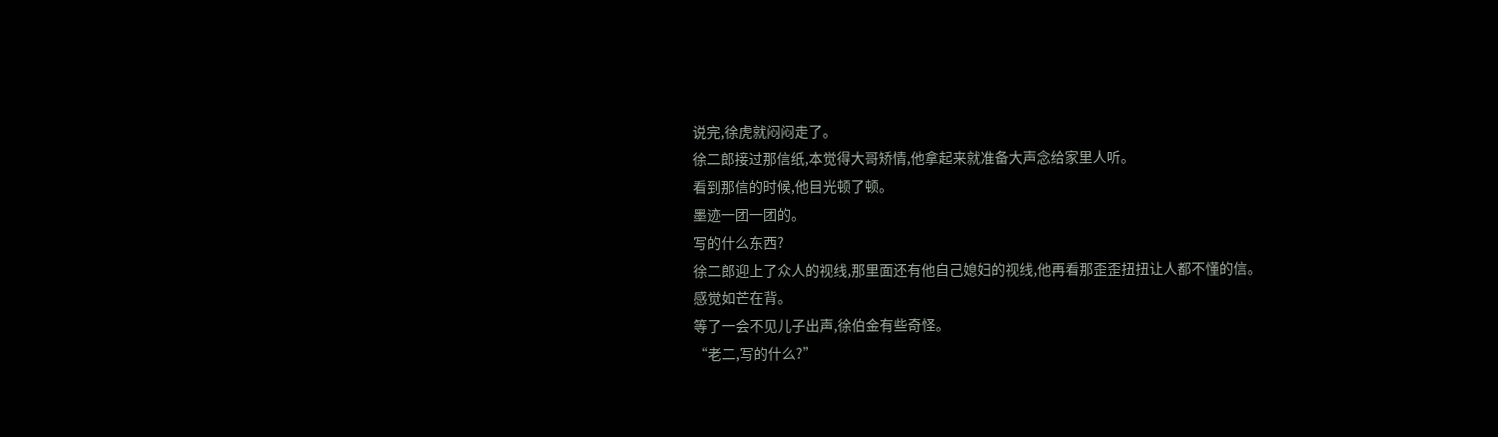说完,徐虎就闷闷走了。
徐二郎接过那信纸,本觉得大哥矫情,他拿起来就准备大声念给家里人听。
看到那信的时候,他目光顿了顿。
墨迹一团一团的。
写的什么东西?
徐二郎迎上了众人的视线,那里面还有他自己媳妇的视线,他再看那歪歪扭扭让人都不懂的信。
感觉如芒在背。
等了一会不见儿子出声,徐伯金有些奇怪。
“老二,写的什么?”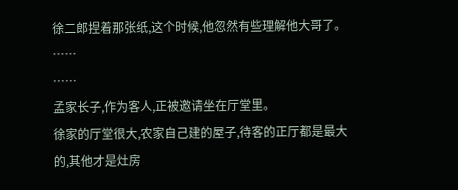徐二郎捏着那张纸,这个时候,他忽然有些理解他大哥了。
……
……
孟家长子,作为客人,正被邀请坐在厅堂里。
徐家的厅堂很大,农家自己建的屋子,待客的正厅都是最大的,其他才是灶房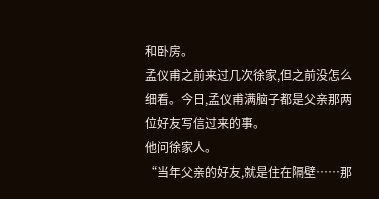和卧房。
孟仪甫之前来过几次徐家,但之前没怎么细看。今日,孟仪甫满脑子都是父亲那两位好友写信过来的事。
他问徐家人。
“当年父亲的好友,就是住在隔壁……那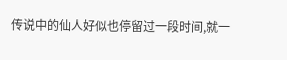传说中的仙人好似也停留过一段时间,就一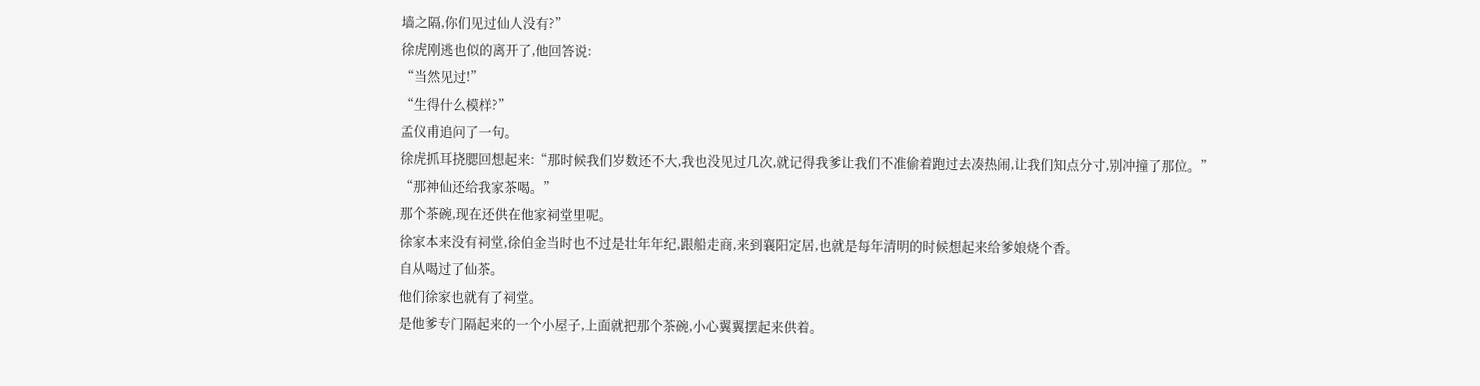墙之隔,你们见过仙人没有?”
徐虎刚逃也似的离开了,他回答说:
“当然见过!”
“生得什么模样?”
孟仪甫追问了一句。
徐虎抓耳挠腮回想起来:“那时候我们岁数还不大,我也没见过几次,就记得我爹让我们不准偷着跑过去凑热闹,让我们知点分寸,别冲撞了那位。”
“那神仙还给我家茶喝。”
那个茶碗,现在还供在他家祠堂里呢。
徐家本来没有祠堂,徐伯金当时也不过是壮年年纪,跟船走商,来到襄阳定居,也就是每年清明的时候想起来给爹娘烧个香。
自从喝过了仙茶。
他们徐家也就有了祠堂。
是他爹专门隔起来的一个小屋子,上面就把那个茶碗,小心翼翼摆起来供着。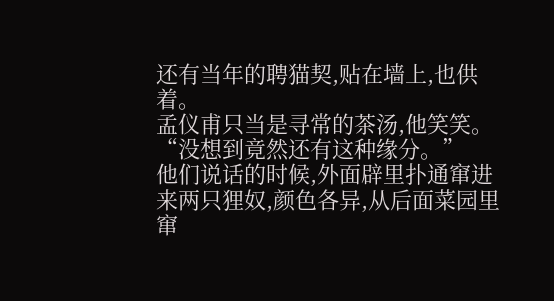还有当年的聘猫契,贴在墙上,也供着。
孟仪甫只当是寻常的茶汤,他笑笑。
“没想到竟然还有这种缘分。”
他们说话的时候,外面辟里扑通窜进来两只狸奴,颜色各异,从后面菜园里窜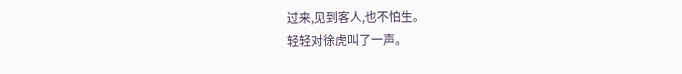过来,见到客人,也不怕生。
轻轻对徐虎叫了一声。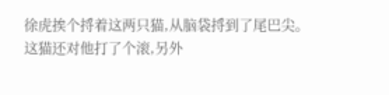徐虎挨个捋着这两只猫,从脑袋捋到了尾巴尖。这猫还对他打了个滚,另外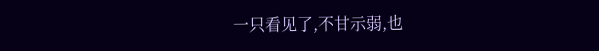一只看见了,不甘示弱,也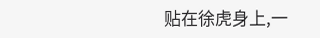贴在徐虎身上,一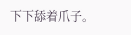下下舔着爪子。